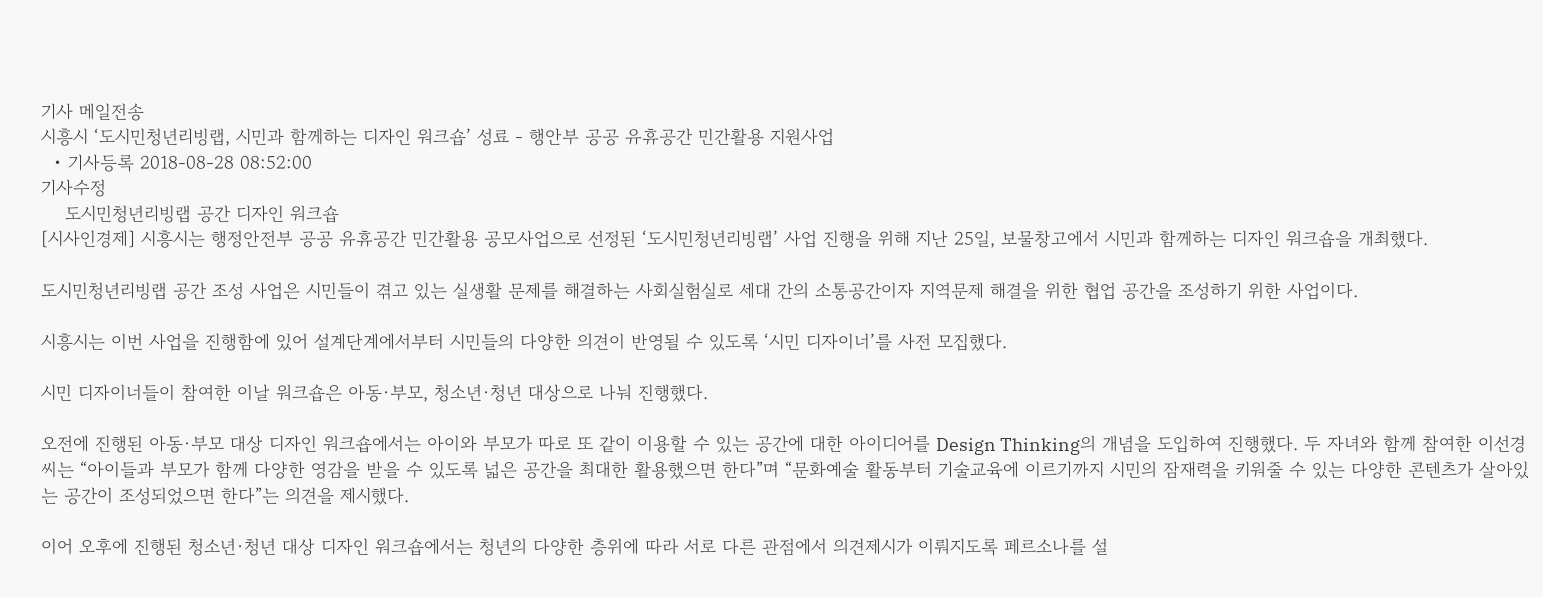기사 메일전송
시흥시 ‘도시민청년리빙랩, 시민과 함께하는 디자인 워크숍’ 성료 - 행안부 공공 유휴공간 민간활용 지원사업
  • 기사등록 2018-08-28 08:52:00
기사수정
    도시민청년리빙랩 공간 디자인 워크숍
[시사인경제] 시흥시는 행정안전부 공공 유휴공간 민간활용 공모사업으로 선정된 ‘도시민청년리빙랩’ 사업 진행을 위해 지난 25일, 보물창고에서 시민과 함께하는 디자인 워크숍을 개최했다.

도시민청년리빙랩 공간 조성 사업은 시민들이 겪고 있는 실생활 문제를 해결하는 사회실험실로 세대 간의 소통공간이자 지역문제 해결을 위한 협업 공간을 조성하기 위한 사업이다.

시흥시는 이번 사업을 진행함에 있어 설계단계에서부터 시민들의 다양한 의견이 반영될 수 있도록 ‘시민 디자이너’를 사전 모집했다.

시민 디자이너들이 참여한 이날 워크숍은 아동·부모, 청소년·청년 대상으로 나눠 진행했다.

오전에 진행된 아동·부모 대상 디자인 워크숍에서는 아이와 부모가 따로 또 같이 이용할 수 있는 공간에 대한 아이디어를 Design Thinking의 개념을 도입하여 진행했다. 두 자녀와 함께 참여한 이선경 씨는 “아이들과 부모가 함께 다양한 영감을 받을 수 있도록 넓은 공간을 최대한 활용했으면 한다”며 “문화예술 활동부터 기술교육에 이르기까지 시민의 잠재력을 키워줄 수 있는 다양한 콘텐츠가 살아있는 공간이 조성되었으면 한다”는 의견을 제시했다.

이어 오후에 진행된 청소년·청년 대상 디자인 워크숍에서는 청년의 다양한 층위에 따라 서로 다른 관점에서 의견제시가 이뤄지도록 페르소나를 설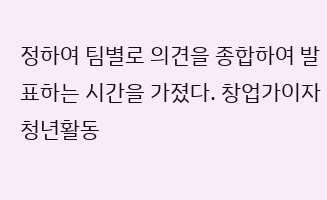정하여 팀별로 의견을 종합하여 발표하는 시간을 가졌다. 창업가이자 청년활동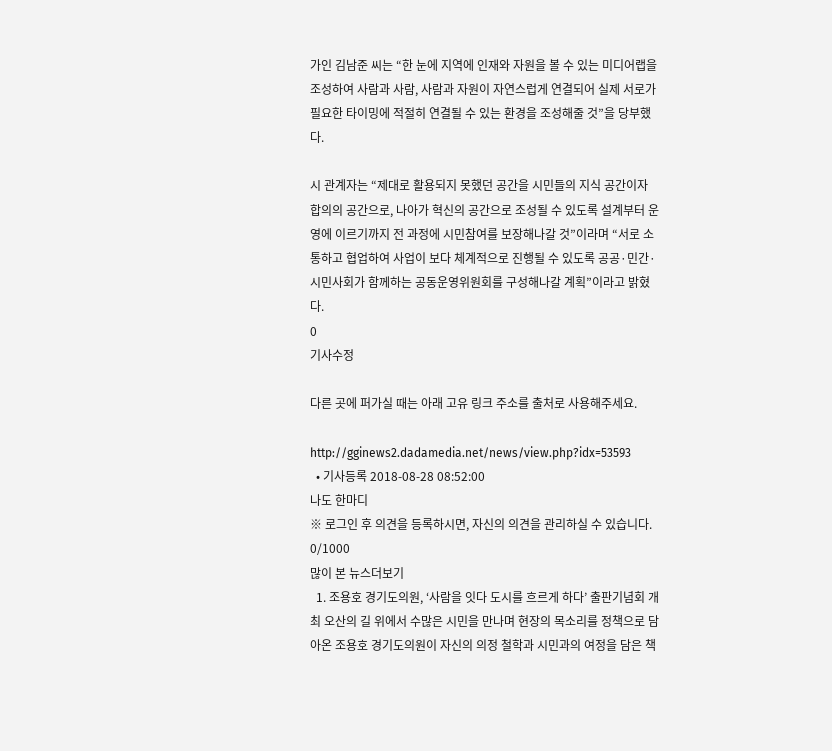가인 김남준 씨는 “한 눈에 지역에 인재와 자원을 볼 수 있는 미디어랩을 조성하여 사람과 사람, 사람과 자원이 자연스럽게 연결되어 실제 서로가 필요한 타이밍에 적절히 연결될 수 있는 환경을 조성해줄 것”을 당부했다.

시 관계자는 “제대로 활용되지 못했던 공간을 시민들의 지식 공간이자 합의의 공간으로, 나아가 혁신의 공간으로 조성될 수 있도록 설계부터 운영에 이르기까지 전 과정에 시민참여를 보장해나갈 것”이라며 “서로 소통하고 협업하여 사업이 보다 체계적으로 진행될 수 있도록 공공·민간·시민사회가 함께하는 공동운영위원회를 구성해나갈 계획”이라고 밝혔다.
0
기사수정

다른 곳에 퍼가실 때는 아래 고유 링크 주소를 출처로 사용해주세요.

http://gginews2.dadamedia.net/news/view.php?idx=53593
  • 기사등록 2018-08-28 08:52:00
나도 한마디
※ 로그인 후 의견을 등록하시면, 자신의 의견을 관리하실 수 있습니다. 0/1000
많이 본 뉴스더보기
  1. 조용호 경기도의원, ‘사람을 잇다 도시를 흐르게 하다’ 출판기념회 개최 오산의 길 위에서 수많은 시민을 만나며 현장의 목소리를 정책으로 담아온 조용호 경기도의원이 자신의 의정 철학과 시민과의 여정을 담은 책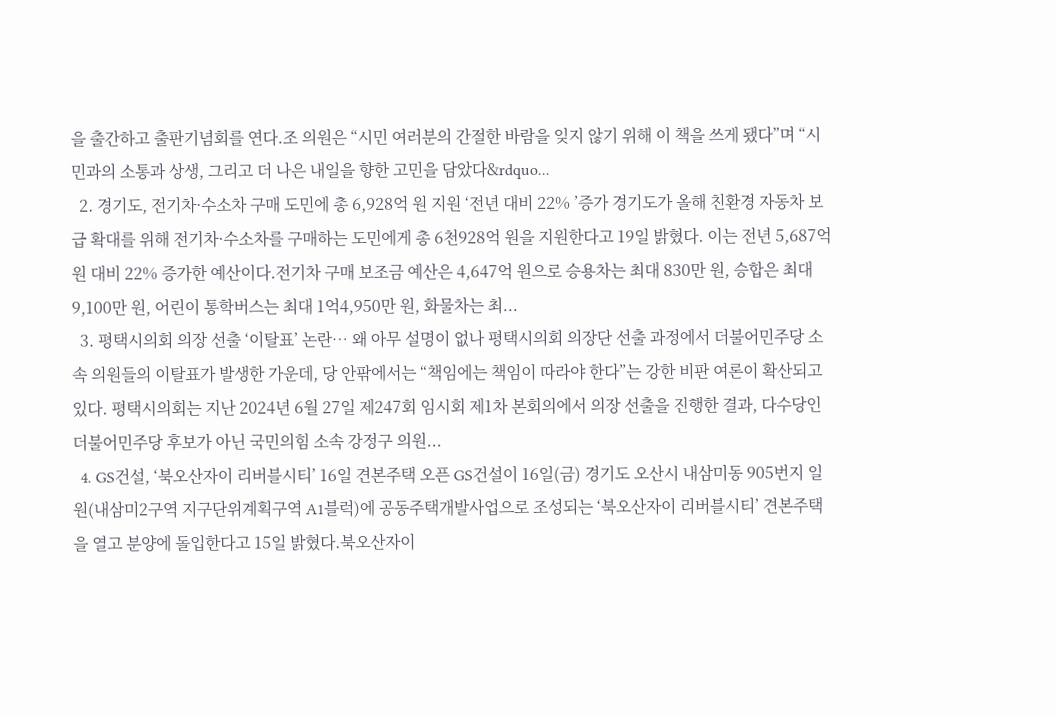을 출간하고 출판기념회를 연다.조 의원은 “시민 여러분의 간절한 바람을 잊지 않기 위해 이 책을 쓰게 됐다”며 “시민과의 소통과 상생, 그리고 더 나은 내일을 향한 고민을 담았다&rdquo...
  2. 경기도, 전기차·수소차 구매 도민에 총 6,928억 원 지원 ‘전년 대비 22% ’증가 경기도가 올해 친환경 자동차 보급 확대를 위해 전기차·수소차를 구매하는 도민에게 총 6천928억 원을 지원한다고 19일 밝혔다. 이는 전년 5,687억 원 대비 22% 증가한 예산이다.전기차 구매 보조금 예산은 4,647억 원으로 승용차는 최대 830만 원, 승합은 최대 9,100만 원, 어린이 통학버스는 최대 1억4,950만 원, 화물차는 최...
  3. 평택시의회 의장 선출 ‘이탈표’ 논란… 왜 아무 설명이 없나 평택시의회 의장단 선출 과정에서 더불어민주당 소속 의원들의 이탈표가 발생한 가운데, 당 안팎에서는 “책임에는 책임이 따라야 한다”는 강한 비판 여론이 확산되고 있다. 평택시의회는 지난 2024년 6월 27일 제247회 임시회 제1차 본회의에서 의장 선출을 진행한 결과, 다수당인 더불어민주당 후보가 아닌 국민의힘 소속 강정구 의원...
  4. GS건설, ‘북오산자이 리버블시티’ 16일 견본주택 오픈 GS건설이 16일(금) 경기도 오산시 내삼미동 905번지 일원(내삼미2구역 지구단위계획구역 A1블럭)에 공동주택개발사업으로 조성되는 ‘북오산자이 리버블시티’ 견본주택을 열고 분양에 돌입한다고 15일 밝혔다.북오산자이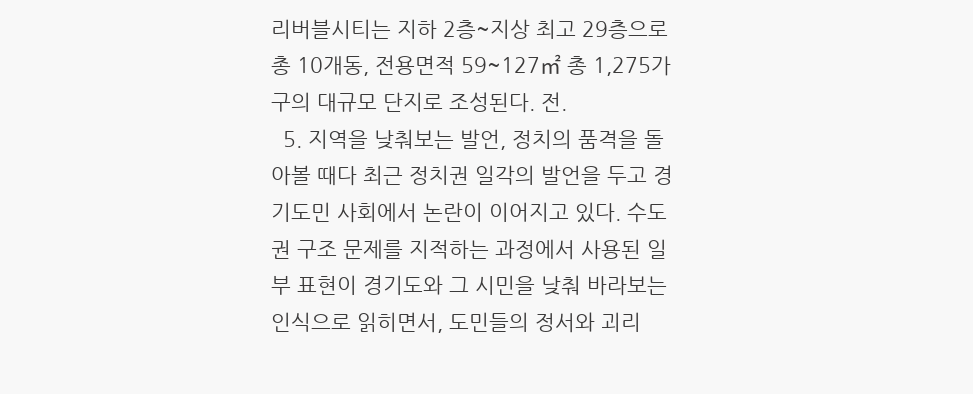리버블시티는 지하 2층~지상 최고 29층으로 총 10개동, 전용면적 59~127㎡ 총 1,275가구의 대규모 단지로 조성된다. 전.
  5. 지역을 낮춰보는 발언, 정치의 품격을 돌아볼 때다 최근 정치권 일각의 발언을 두고 경기도민 사회에서 논란이 이어지고 있다. 수도권 구조 문제를 지적하는 과정에서 사용된 일부 표현이 경기도와 그 시민을 낮춰 바라보는 인식으로 읽히면서, 도민들의 정서와 괴리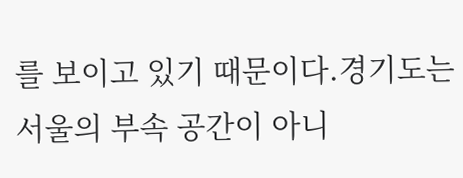를 보이고 있기 때문이다.경기도는 서울의 부속 공간이 아니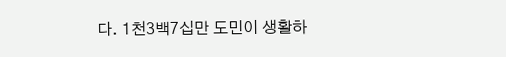다. 1천3백7십만 도민이 생활하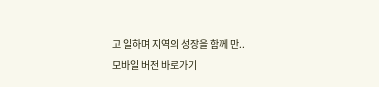고 일하며 지역의 성장을 함께 만..
모바일 버전 바로가기